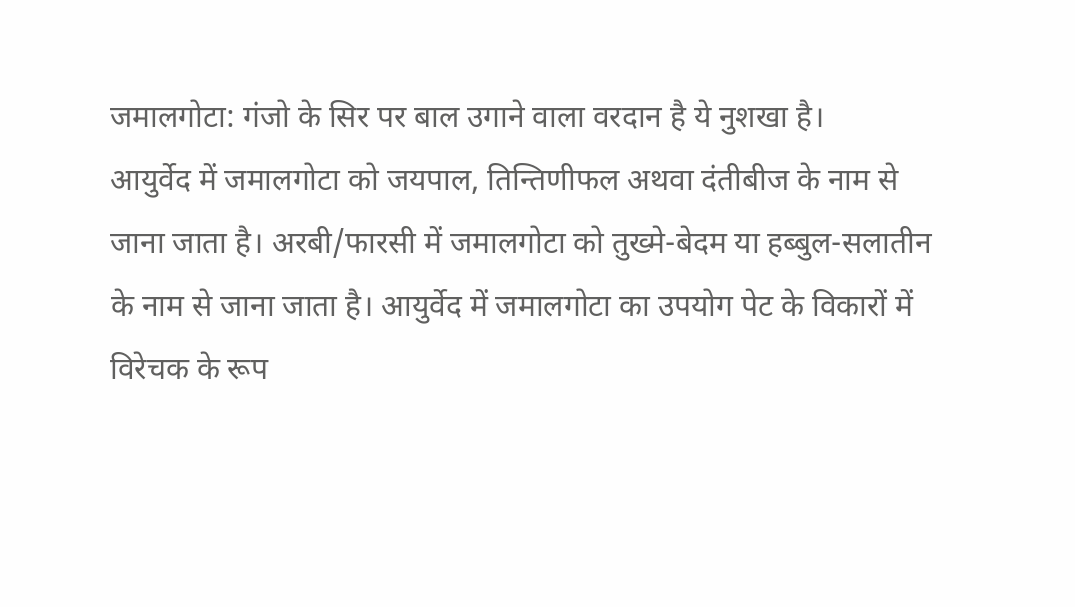जमालगोटा: गंजो के सिर पर बाल उगाने वाला वरदान है ये नुशखा है।
आयुर्वेद में जमालगोटा को जयपाल, तिन्तिणीफल अथवा दंतीबीज के नाम से जाना जाता है। अरबी/फारसी में जमालगोटा को तुख्मे-बेदम या हब्बुल-सलातीन के नाम से जाना जाता है। आयुर्वेद में जमालगोटा का उपयोग पेट के विकारों में विरेचक के रूप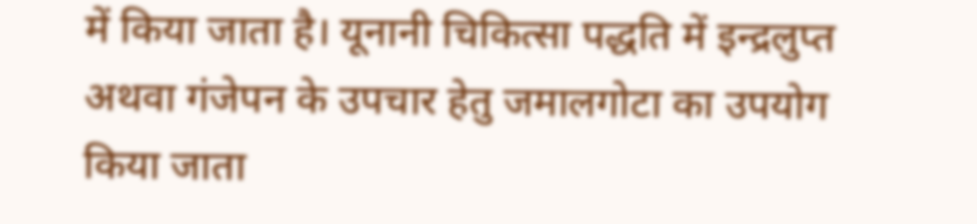में किया जाता है। यूनानी चिकित्सा पद्धति में इन्द्रलुप्त अथवा गंजेपन के उपचार हेतु जमालगोटा का उपयोग किया जाता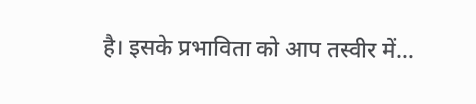है। इसके प्रभाविता को आप तस्वीर में…